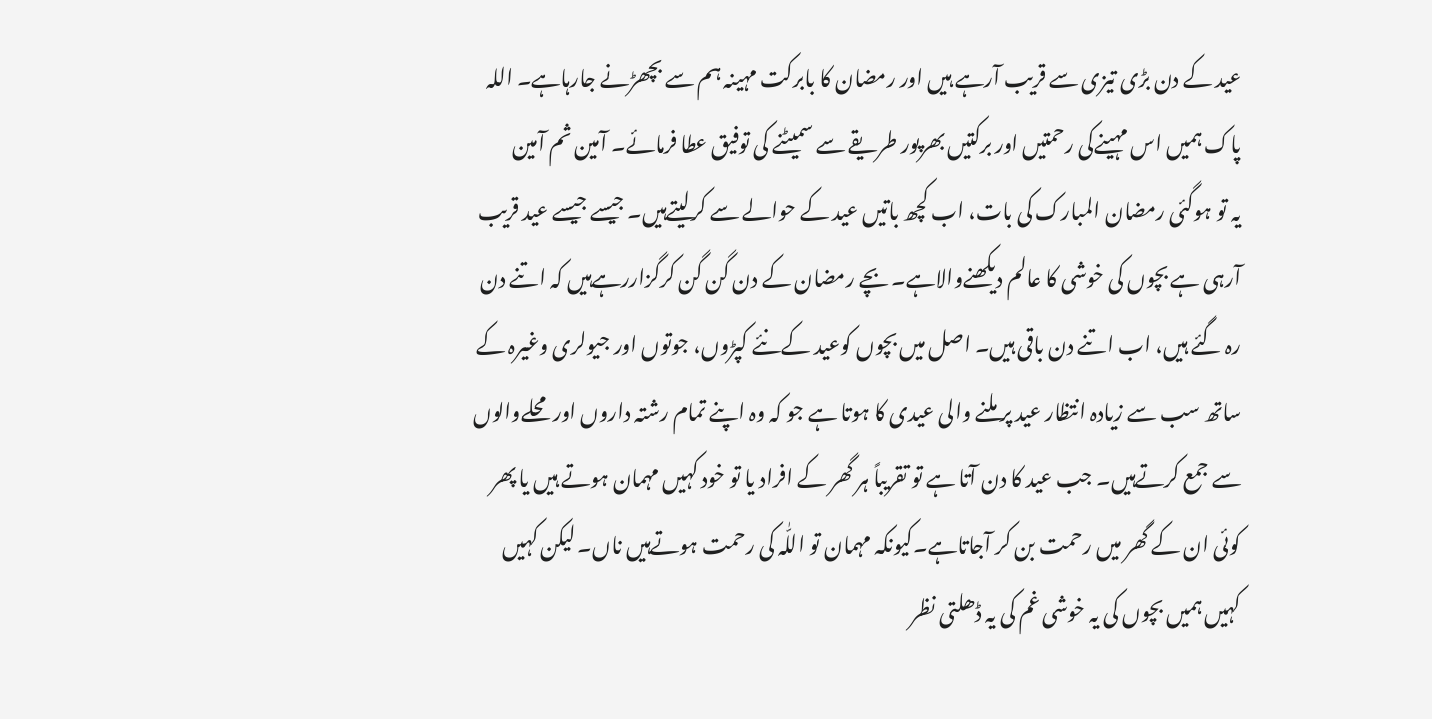عید کے دن بڑی تیزی سے قریب آرہے ہیں اور رمضان کا بابرکت مہینہ ہم سے بچھڑنے جارہاہے۔ اللہ پاک ہمیں اس مہینےکی رحمتیں اور برکتیں بھرپور طریقے سے سمیٹنے کی توفیق عطا فرمائے۔ آمین ثم آمین
یہ تو ہوگئی رمضان المبارک کی بات، اب کچھ باتیں عید کے حوالے سے کرلیتےہیں۔ جیسے جیسے عید قریب آرہی ہے بچوں کی خوشی کا عالم دیکھنےوالاہے۔ بچے رمضان کے دن گن گن کرگزاررہےہیں کہ اتنے دن رہ گئے ہیں، اب اتنے دن باقی ہیں۔ اصل میں بچوں کوعید کےنئے کپڑوں، جوتوں اور جیولری وغیرہ کے ساتھ سب سے زیادہ انتظار عید پر ملنے والی عیدی کا ہوتا ہے جو کہ وہ اپنے تمام رشتہ داروں اور محلےوالوں سے جمع کرتےہیں۔ جب عید کا دن آتا ہے تو تقریباً ہر گھر کے افراد یا تو خود کہیں مہمان ہوتے ہیں یا پھر کوئی ان کے گھر میں رحمت بن کر آجاتاہے۔کیونکہ مہمان تو اللّٰہ کی رحمت ہوتےہیں ناں۔ لیکن کہیں کہیں ہمیں بچوں کی یہ خوشی غم کی یہ ڈھلتی نظر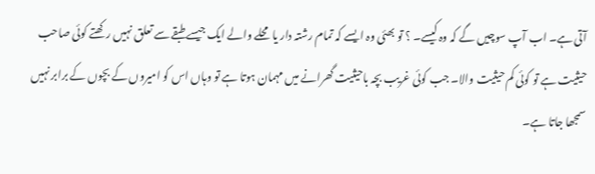آتی ہے۔ اب آپ سوچیں گے کہ وہ کیسے۔ ؟ تو بھئی وہ ایسے کہ تمام رشتہ دار یا محلے والے ایک جیسے طبقے سے تعلق نہیں رکھتے کوئی صاحب حیثیت ہے تو کوئی کم حیثیت والا۔ جب کوئی غریب بچہ باحیثیت گھرانے میں مہمان ہوتا ہے تو وہاں اس کو امیروں کے بچوں کے برابر نہیں سمجھا جاتا ہے۔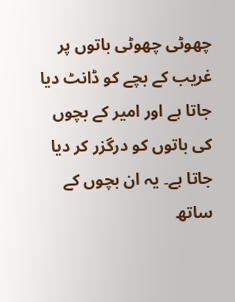چھوٹی چھوٹی باتوں پر غریب کے بچے کو ڈانٹ دیا جاتا ہے اور امیر کے بچوں کی باتوں کو درگزر کر دیا جاتا ہے۔ یہ ان بچوں کے ساتھ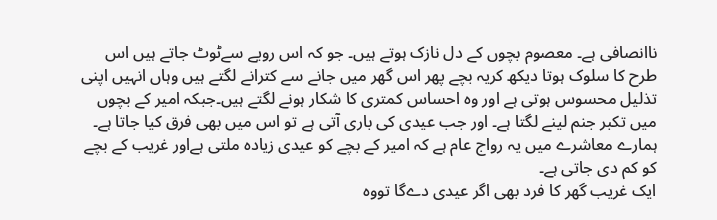ناانصافی ہے۔ معصوم بچوں کے دل نازک ہوتے ہیں۔ جو کہ اس رویے سےٹوٹ جاتے ہیں اس طرح کا سلوک ہوتا دیکھ کریہ بچے پھر اس گھر میں جانے سے کترانے لگتے ہیں وہاں انہیں اپنی تذلیل محسوس ہوتی ہے اور وہ احساس کمتری کا شکار ہونے لگتے ہیں۔جبکہ امیر کے بچوں میں تکبر جنم لینے لگتا ہے۔ اور جب عیدی کی باری آتی ہے تو اس میں بھی فرق کیا جاتا ہے۔ ہمارے معاشرے میں یہ رواج عام ہے کہ امیر کے بچے کو عیدی زیادہ ملتی ہےاور غریب کے بچے کو کم دی جاتی ہے۔
ایک غریب گھر کا فرد بھی اگر عیدی دےگا تووہ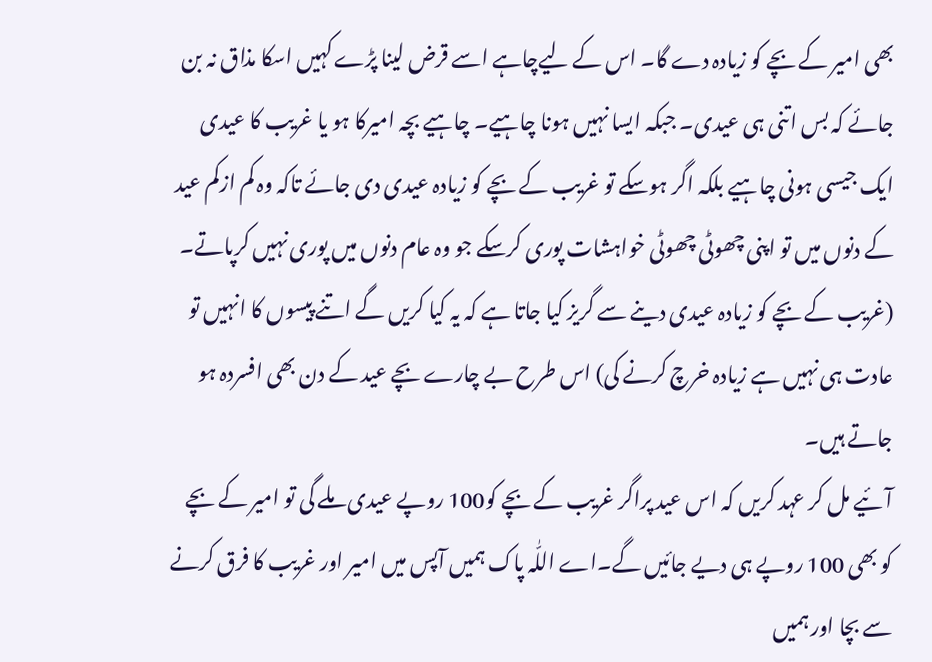بھی امیر کے بچے کو زیادہ دے گا۔ اس کے لیےچاہے اسے قرض لینا پڑے کہیں اسکا مذاق نہ بن جائے کہ بس اتنی ہی عیدی۔ جبکہ ایسا نہیں ہونا چاہیے۔ چاہیے بچہ امیرکا ہو یا غریب کا عیدی ایک جیسی ہونی چاہیے بلکہ اگر ہوسکے تو غریب کے بچے کو زیادہ عیدی دی جائے تاکہ وہ کم ازکم عید کے دنوں میں تو اپنی چھوٹی چھوٹی خواہشات پوری کرسکے جو وہ عام دنوں میں پوری نہیں کرپاتے۔
(غریب کے بچے کو زیادہ عیدی دینے سے گریز کیا جاتا ہے کہ یہ کیا کریں گے اتنے پیسوں کا انہیں تو عادت ہی نہیں ہے زیادہ خرچ کرنے کی) اس طرح بے چارے بچے عید کے دن بھی افسردہ ہو جاتے ہیں۔
آئیے مل کر عہد کریں کہ اس عید پراگر غریب کے بچے کو100 روپے عیدی ملے گی تو امیر کے بچے کو بھی 100 روپے ہی دیے جائیں گے۔اے اللّٰہ پاک ہمیں آپس میں امیر اور غریب کا فرق کرنے سے بچا اور ہمیں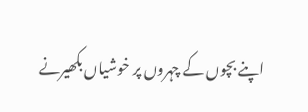اپنے بچوں کے چہروں پر خوشیاں بکھیرنے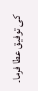کی توفیق عطا فرما۔